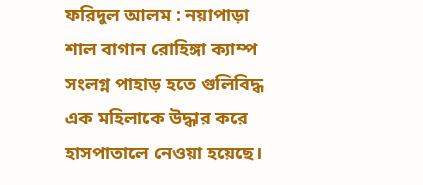ফরিদুল আলম : নয়াপাড়া শাল বাগান রোহিঙ্গা ক্যাম্প সংলগ্ন পাহাড় হতে গুলিবিদ্ধ এক মহিলাকে উদ্ধার করে হাসপাতালে নেওয়া হয়েছে।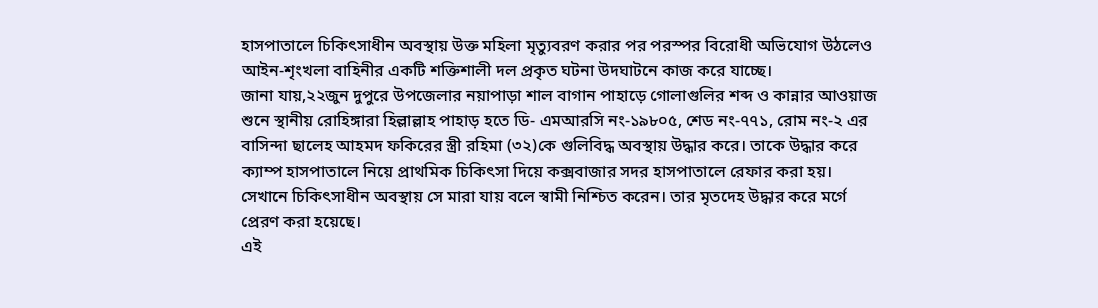হাসপাতালে চিকিৎসাধীন অবস্থায় উক্ত মহিলা মৃত্যুবরণ করার পর পরস্পর বিরোধী অভিযোগ উঠলেও আইন-শৃংখলা বাহিনীর একটি শক্তিশালী দল প্রকৃত ঘটনা উদঘাটনে কাজ করে যাচ্ছে।
জানা যায়,২২জুন দুপুরে উপজেলার নয়াপাড়া শাল বাগান পাহাড়ে গোলাগুলির শব্দ ও কান্নার আওয়াজ শুনে স্থানীয় রোহিঙ্গারা হিল্লাল্লাহ পাহাড় হতে ডি- এমআরসি নং-১৯৮০৫, শেড নং-৭৭১, রোম নং-২ এর বাসিন্দা ছালেহ আহমদ ফকিরের স্ত্রী রহিমা (৩২)কে গুলিবিদ্ধ অবস্থায় উদ্ধার করে। তাকে উদ্ধার করে ক্যাম্প হাসপাতালে নিয়ে প্রাথমিক চিকিৎসা দিয়ে কক্সবাজার সদর হাসপাতালে রেফার করা হয়। সেখানে চিকিৎসাধীন অবস্থায় সে মারা যায় বলে স্বামী নিশ্চিত করেন। তার মৃতদেহ উদ্ধার করে মর্গে প্রেরণ করা হয়েছে।
এই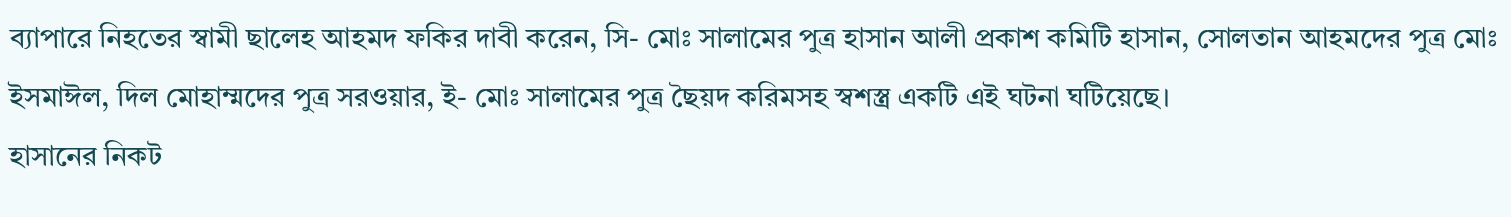ব্যাপারে নিহতের স্বামী ছালেহ আহমদ ফকির দাবী করেন, সি- মোঃ সালামের পুত্র হাসান আলী প্রকাশ কমিটি হাসান, সোলতান আহমদের পুত্র মোঃ ইসমাঈল, দিল মোহাম্মদের পুত্র সরওয়ার, ই- মোঃ সালামের পুত্র ছৈয়দ করিমসহ স্বশস্ত্র একটি এই ঘটনা ঘটিয়েছে।
হাসানের নিকট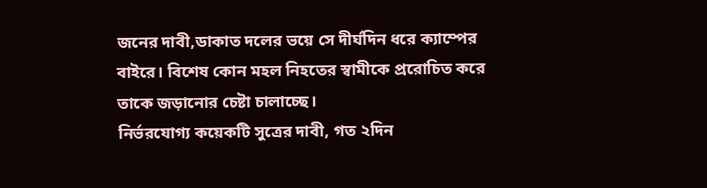জনের দাবী,ডাকাত দলের ভয়ে সে দীর্ঘদিন ধরে ক্যাম্পের বাইরে। বিশেষ কোন মহল নিহতের স্বামীকে প্ররোচিত করে তাকে জড়ানোর চেষ্টা চালাচ্ছে।
নির্ভরযোগ্য কয়েকটি সুত্রের দাবী, গত ২দিন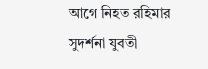আগে নিহত রহিমার সুদর্শনা যুবতী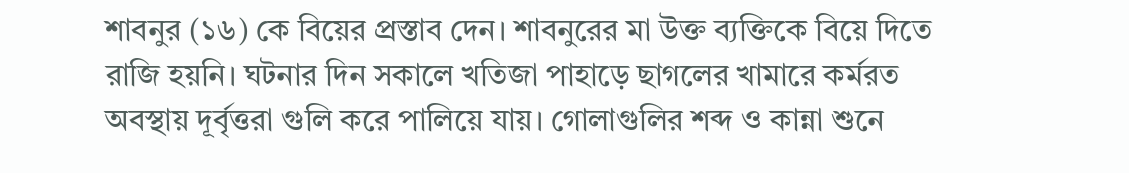শাবনুর (১৬) কে বিয়ের প্রস্তাব দেন। শাবনুরের মা উক্ত ব্যক্তিকে বিয়ে দিতে রাজি হয়নি। ঘটনার দিন সকালে খতিজা পাহাড়ে ছাগলের খামারে কর্মরত অবস্থায় দূর্বৃত্তরা গুলি করে পালিয়ে যায়। গোলাগুলির শব্দ ও কান্না শুনে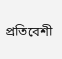প্রতিবেশী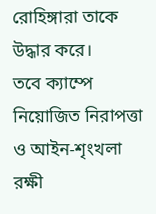রোহিঙ্গারা তাকে উদ্ধার করে।
তবে ক্যাম্পে নিয়োজিত নিরাপত্তা ও আইন-শৃংখলা রক্ষী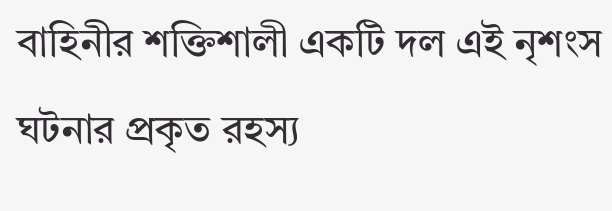বাহিনীর শক্তিশালী একটি দল এই নৃশংস ঘটনার প্রকৃত রহস্য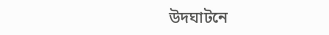উদঘাটনে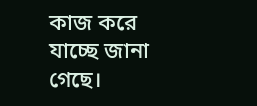কাজ করে যাচ্ছে জানা গেছে।